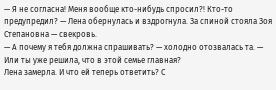— Я не согласна! Меня вообще кто-нибудь спросил?! Кто-то предупредил? — Лена обернулась и вздрогнула. За спиной стояла Зоя Степановна — свекровь.
— А почему я тебя должна спрашивать? — холодно отозвалась та. — Или ты уже решила, что в этой семье главная?
Лена замерла. И что ей теперь ответить? С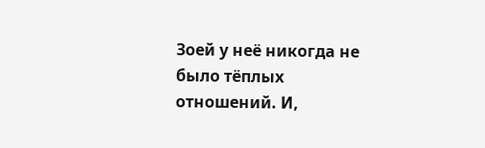Зоей у неё никогда не было тёплых отношений. И,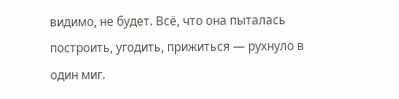видимо, не будет. Всё, что она пыталась построить, угодить, прижиться — рухнуло в один миг.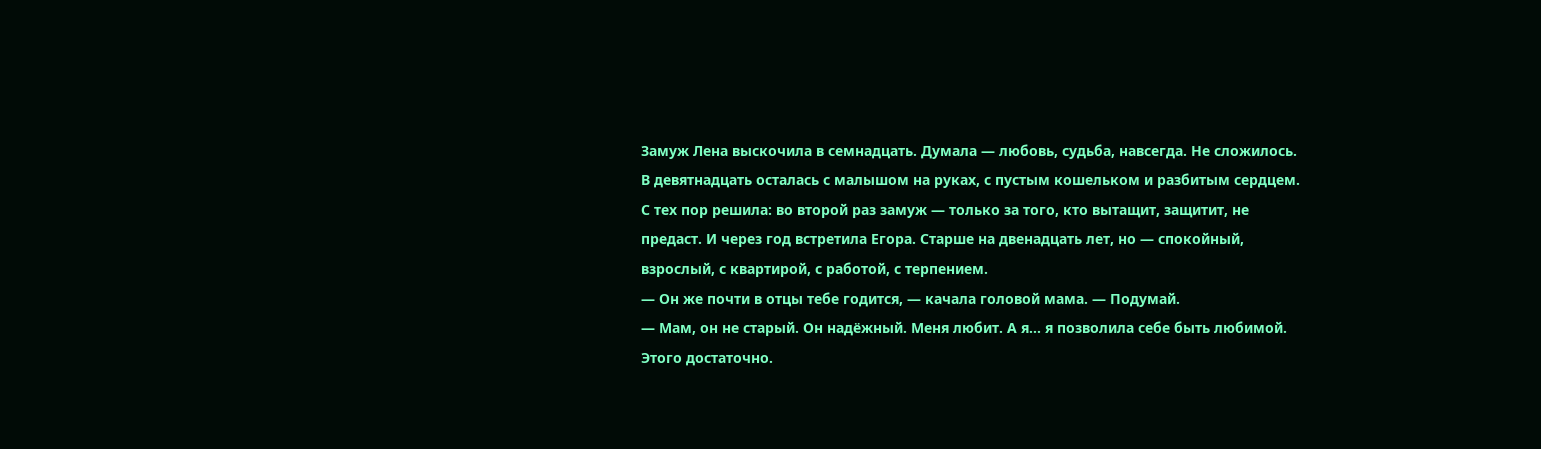Замуж Лена выскочила в семнадцать. Думала — любовь, судьба, навсегда. Не сложилось. В девятнадцать осталась с малышом на руках, с пустым кошельком и разбитым сердцем.
С тех пор решила: во второй раз замуж — только за того, кто вытащит, защитит, не предаст. И через год встретила Егора. Старше на двенадцать лет, но — спокойный, взрослый, с квартирой, с работой, с терпением.
— Он же почти в отцы тебе годится, — качала головой мама. — Подумай.
— Мам, он не старый. Он надёжный. Меня любит. А я... я позволила себе быть любимой. Этого достаточно.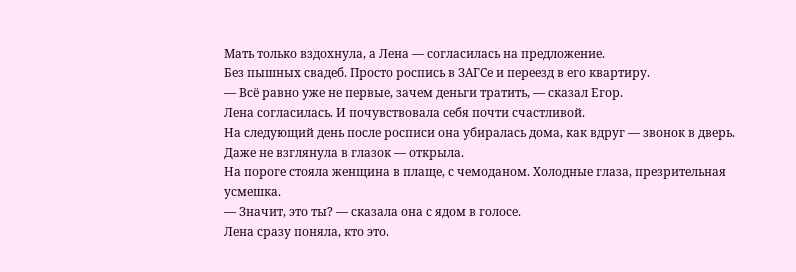Мать только вздохнула, а Лена — согласилась на предложение.
Без пышных свадеб. Просто роспись в ЗАГСе и переезд в его квартиру.
— Всё равно уже не первые, зачем деньги тратить, — сказал Егор.
Лена согласилась. И почувствовала себя почти счастливой.
На следующий день после росписи она убиралась дома, как вдруг — звонок в дверь. Даже не взглянула в глазок — открыла.
На пороге стояла женщина в плаще, с чемоданом. Холодные глаза, презрительная усмешка.
— Значит, это ты? — сказала она с ядом в голосе.
Лена сразу поняла, кто это.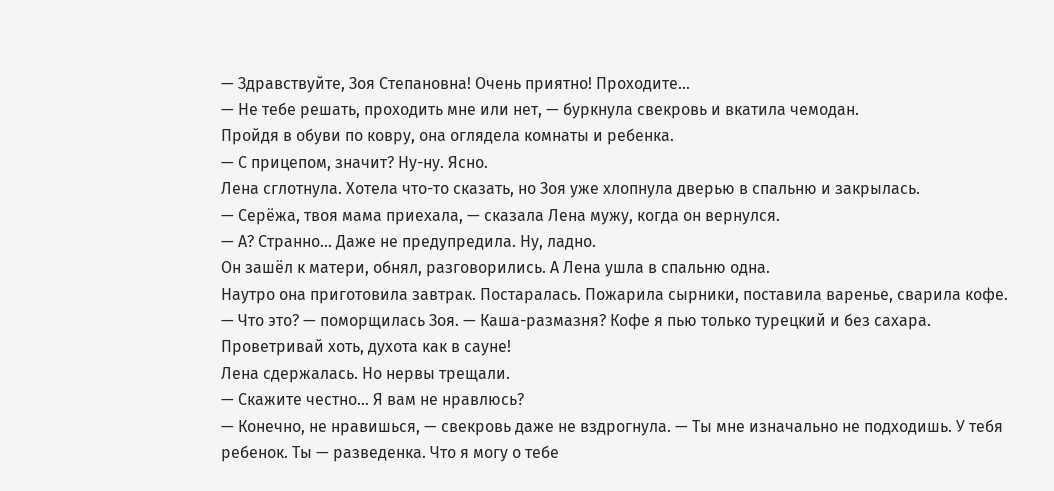— Здравствуйте, Зоя Степановна! Очень приятно! Проходите...
— Не тебе решать, проходить мне или нет, — буркнула свекровь и вкатила чемодан.
Пройдя в обуви по ковру, она оглядела комнаты и ребенка.
— С прицепом, значит? Ну-ну. Ясно.
Лена сглотнула. Хотела что-то сказать, но Зоя уже хлопнула дверью в спальню и закрылась.
— Серёжа, твоя мама приехала, — сказала Лена мужу, когда он вернулся.
— А? Странно… Даже не предупредила. Ну, ладно.
Он зашёл к матери, обнял, разговорились. А Лена ушла в спальню одна.
Наутро она приготовила завтрак. Постаралась. Пожарила сырники, поставила варенье, сварила кофе.
— Что это? — поморщилась Зоя. — Каша-размазня? Кофе я пью только турецкий и без сахара. Проветривай хоть, духота как в сауне!
Лена сдержалась. Но нервы трещали.
— Скажите честно… Я вам не нравлюсь?
— Конечно, не нравишься, — свекровь даже не вздрогнула. — Ты мне изначально не подходишь. У тебя ребенок. Ты — разведенка. Что я могу о тебе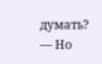думать?
— Но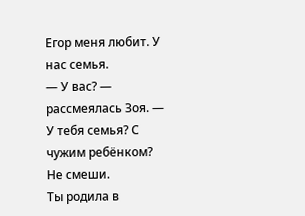Егор меня любит. У нас семья.
— У вас? — рассмеялась Зоя. — У тебя семья? С чужим ребёнком? Не смеши.
Ты родила в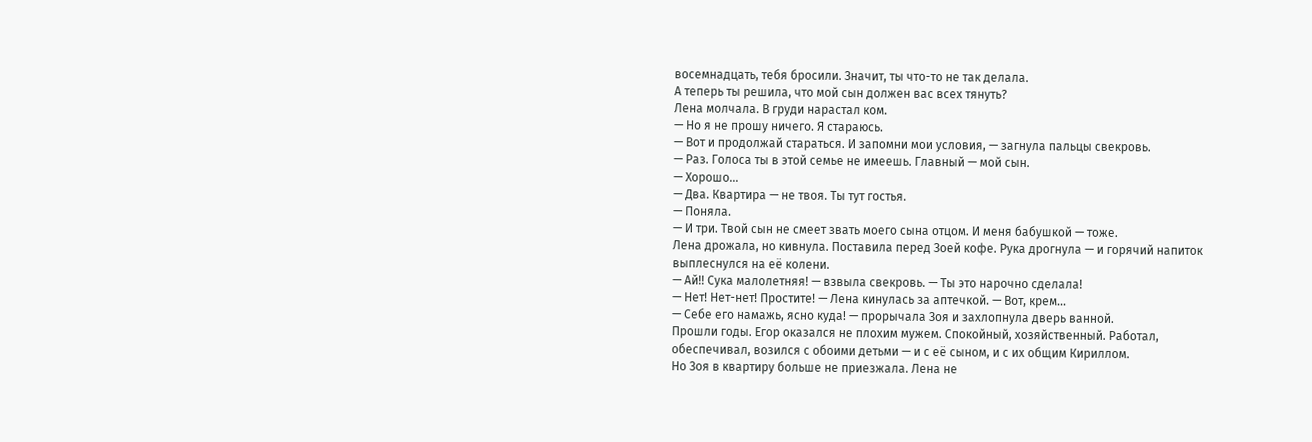восемнадцать, тебя бросили. Значит, ты что-то не так делала.
А теперь ты решила, что мой сын должен вас всех тянуть?
Лена молчала. В груди нарастал ком.
— Но я не прошу ничего. Я стараюсь.
— Вот и продолжай стараться. И запомни мои условия, — загнула пальцы свекровь.
— Раз. Голоса ты в этой семье не имеешь. Главный — мой сын.
— Хорошо…
— Два. Квартира — не твоя. Ты тут гостья.
— Поняла.
— И три. Твой сын не смеет звать моего сына отцом. И меня бабушкой — тоже.
Лена дрожала, но кивнула. Поставила перед Зоей кофе. Рука дрогнула — и горячий напиток выплеснулся на её колени.
— Ай!! Сука малолетняя! — взвыла свекровь. — Ты это нарочно сделала!
— Нет! Нет-нет! Простите! — Лена кинулась за аптечкой. — Вот, крем…
— Себе его намажь, ясно куда! — прорычала Зоя и захлопнула дверь ванной.
Прошли годы. Егор оказался не плохим мужем. Спокойный, хозяйственный. Работал, обеспечивал, возился с обоими детьми — и с её сыном, и с их общим Кириллом.
Но Зоя в квартиру больше не приезжала. Лена не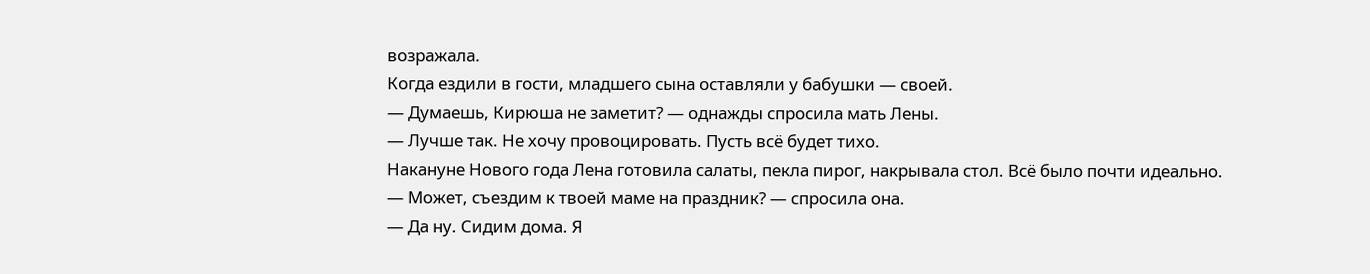возражала.
Когда ездили в гости, младшего сына оставляли у бабушки — своей.
— Думаешь, Кирюша не заметит? — однажды спросила мать Лены.
— Лучше так. Не хочу провоцировать. Пусть всё будет тихо.
Накануне Нового года Лена готовила салаты, пекла пирог, накрывала стол. Всё было почти идеально.
— Может, съездим к твоей маме на праздник? — спросила она.
— Да ну. Сидим дома. Я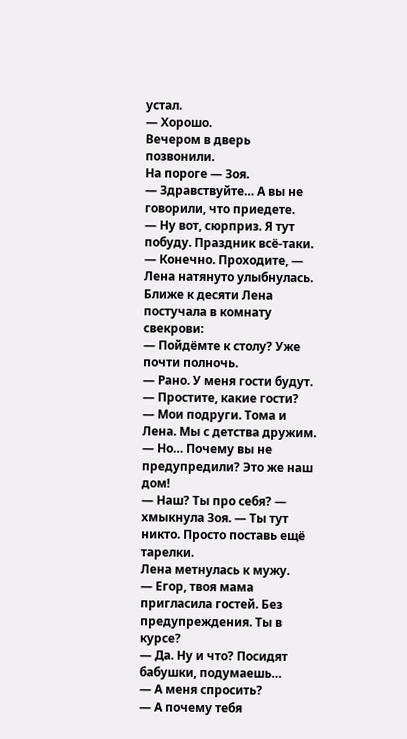устал.
— Хорошо.
Вечером в дверь позвонили.
На пороге — Зоя.
— Здравствуйте… А вы не говорили, что приедете.
— Ну вот, сюрприз. Я тут побуду. Праздник всё-таки.
— Конечно. Проходите, — Лена натянуто улыбнулась.
Ближе к десяти Лена постучала в комнату свекрови:
— Пойдёмте к столу? Уже почти полночь.
— Рано. У меня гости будут.
— Простите, какие гости?
— Мои подруги. Тома и Лена. Мы с детства дружим.
— Но… Почему вы не предупредили? Это же наш дом!
— Наш? Ты про себя? — хмыкнула Зоя. — Ты тут никто. Просто поставь ещё тарелки.
Лена метнулась к мужу.
— Егор, твоя мама пригласила гостей. Без предупреждения. Ты в курсе?
— Да. Ну и что? Посидят бабушки, подумаешь…
— А меня спросить?
— А почему тебя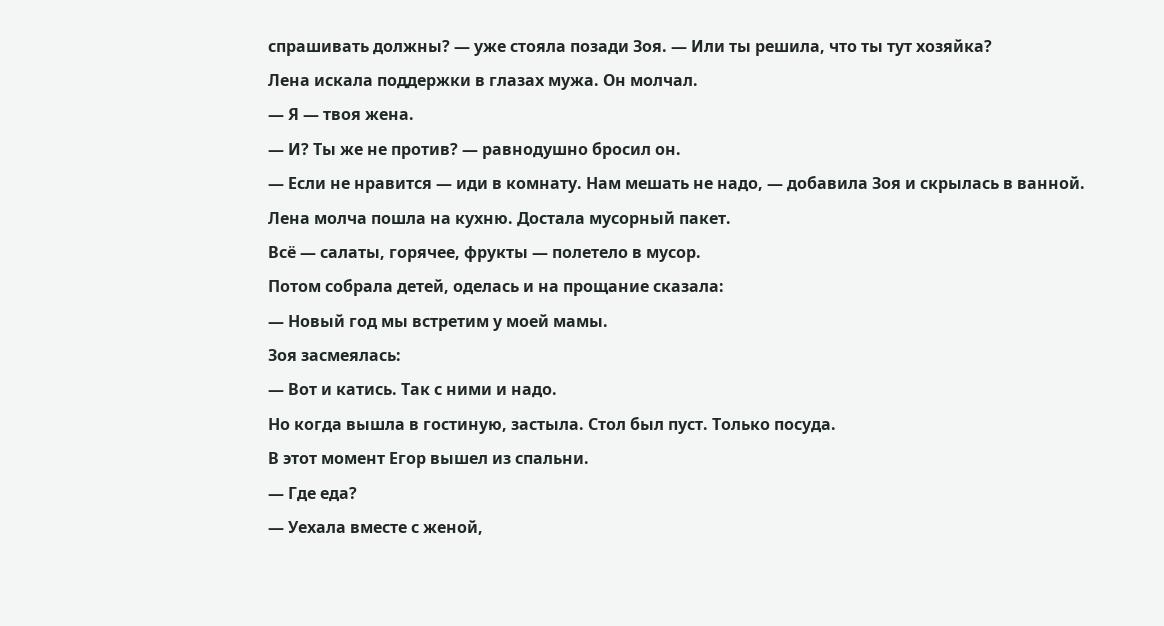спрашивать должны? — уже стояла позади Зоя. — Или ты решила, что ты тут хозяйка?
Лена искала поддержки в глазах мужа. Он молчал.
— Я — твоя жена.
— И? Ты же не против? — равнодушно бросил он.
— Если не нравится — иди в комнату. Нам мешать не надо, — добавила Зоя и скрылась в ванной.
Лена молча пошла на кухню. Достала мусорный пакет.
Всё — салаты, горячее, фрукты — полетело в мусор.
Потом собрала детей, оделась и на прощание сказала:
— Новый год мы встретим у моей мамы.
Зоя засмеялась:
— Вот и катись. Так с ними и надо.
Но когда вышла в гостиную, застыла. Стол был пуст. Только посуда.
В этот момент Егор вышел из спальни.
— Где еда?
— Уехала вместе с женой,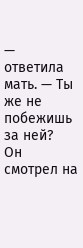— ответила мать. — Ты же не побежишь за ней?
Он смотрел на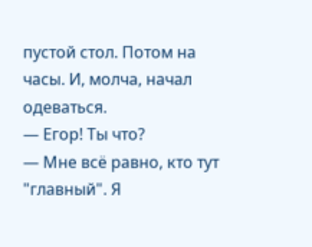пустой стол. Потом на часы. И, молча, начал одеваться.
— Егор! Ты что?
— Мне всё равно, кто тут "главный". Я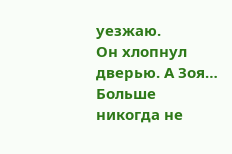уезжаю.
Он хлопнул дверью. А Зоя… Больше никогда не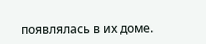появлялась в их доме.